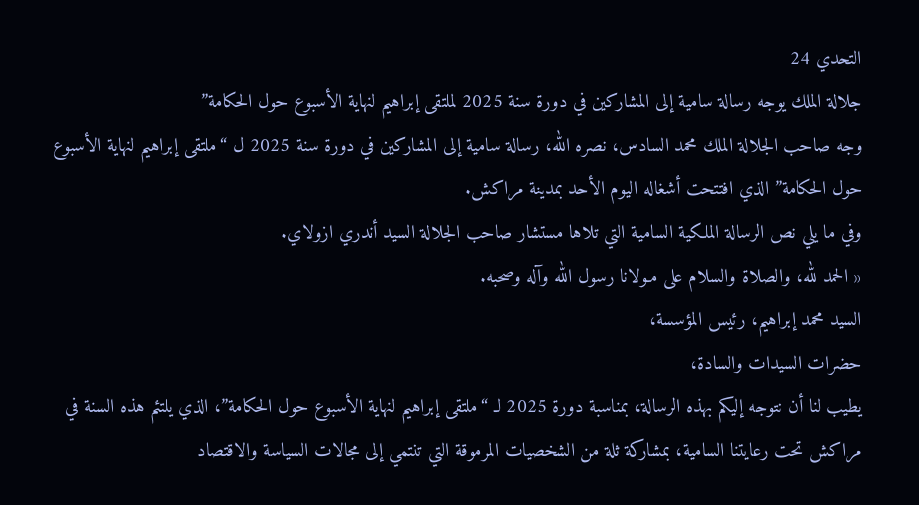التحدي 24
جلالة الملك يوجه رسالة سامية إلى المشاركين في دورة سنة 2025 لملتقى إبراهيم لنهاية الأسبوع حول الحكامة”
وجه صاحب الجلالة الملك محمد السادس، نصره الله، رسالة سامية إلى المشاركين في دورة سنة 2025 ل “ملتقى إبراهيم لنهاية الأسبوع حول الحكامة” الذي افتتحت أشغاله اليوم الأحد بمدينة مراكش.
وفي ما يلي نص الرسالة الملكية السامية التي تلاها مستشار صاحب الجلالة السيد أندري ازولاي.
« الحمد لله، والصلاة والسلام على مـولانا رسول الله وآله وصحبه.
السيد محمد إبراهيم، رئيس المؤسسة،
حضرات السيدات والسادة،
يطيب لنا أن نتوجه إليكم بهذه الرسالة، بمناسبة دورة 2025 لـ “ملتقى إبراهيم لنهاية الأسبوع حول الحكامة”، الذي يلتئم هذه السنة في مراكش تحت رعايتنا السامية، بمشاركة ثلة من الشخصيات المرموقة التي تنتمي إلى مجالات السياسة والاقتصاد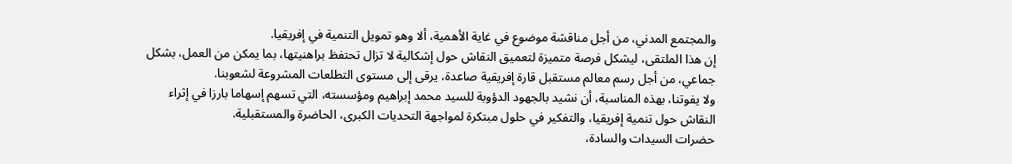والمجتمع المدني، من أجل مناقشة موضوع في غاية الأهمية، ألا وهو تمويل التنمية في إفريقيا.
إن هذا الملتقى، ليشكل فرصة متميزة لتعميق النقاش حول إشكالية لا تزال تحتفظ براهنيتها، بما يمكن من العمل، بشكل جماعي، من أجل رسم معالم مستقبل قارة إفريقية صاعدة، يرقى إلى مستوى التطلعات المشروعة لشعوبنا.
ولا يفوتنا، بهذه المناسبة، أن نشيد بالجهود الدؤوبة للسيد محمد إبراهيم ومؤسسته، التي تسهم إسهاما بارزا في إثراء النقاش حول تنمية إفريقيا، والتفكير في حلول مبتكرة لمواجهة التحديات الكبرى، الحاضرة والمستقبلية.
حضرات السيدات والسادة،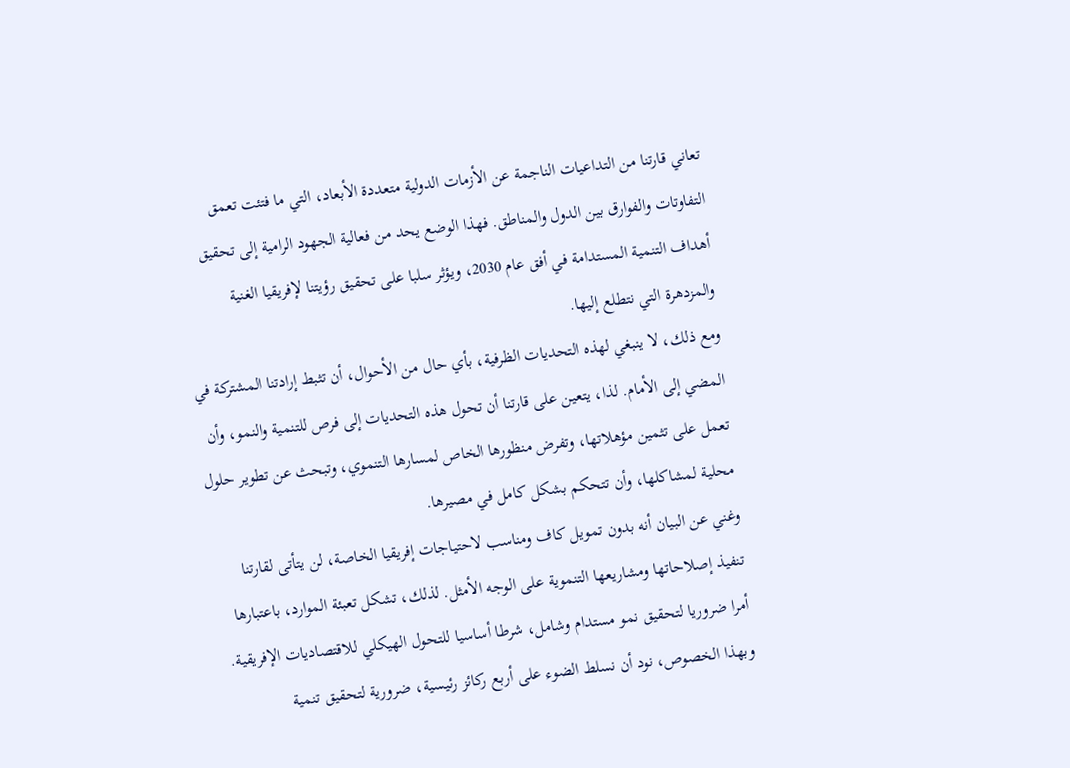تعاني قارتنا من التداعيات الناجمة عن الأزمات الدولية متعددة الأبعاد، التي ما فتئت تعمق التفاوتات والفوارق بين الدول والمناطق. فهذا الوضع يحد من فعالية الجهود الرامية إلى تحقيق أهداف التنمية المستدامة في أفق عام 2030، ويؤثر سلبا على تحقيق رؤيتنا لإفريقيا الغنية والمزدهرة التي نتطلع إليها.
ومع ذلك، لا ينبغي لهذه التحديات الظرفية، بأي حال من الأحوال، أن تثبط إرادتنا المشتركة في المضي إلى الأمام. لذا، يتعين على قارتنا أن تحول هذه التحديات إلى فرص للتنمية والنمو، وأن تعمل على تثمين مؤهلاتها، وتفرض منظورها الخاص لمسارها التنموي، وتبحث عن تطوير حلول محلية لمشاكلها، وأن تتحكم بشكل كامل في مصيرها.
وغني عن البيان أنه بدون تمويل كاف ومناسب لاحتياجات إفريقيا الخاصة، لن يتأتى لقارتنا تنفيذ إصلاحاتها ومشاريعها التنموية على الوجه الأمثل. لذلك، تشكل تعبئة الموارد، باعتبارها أمرا ضروريا لتحقيق نمو مستدام وشامل، شرطا أساسيا للتحول الهيكلي للاقتصاديات الإفريقية.
وبهذا الخصوص، نود أن نسلط الضوء على أربع ركائز رئيسية، ضرورية لتحقيق تنمية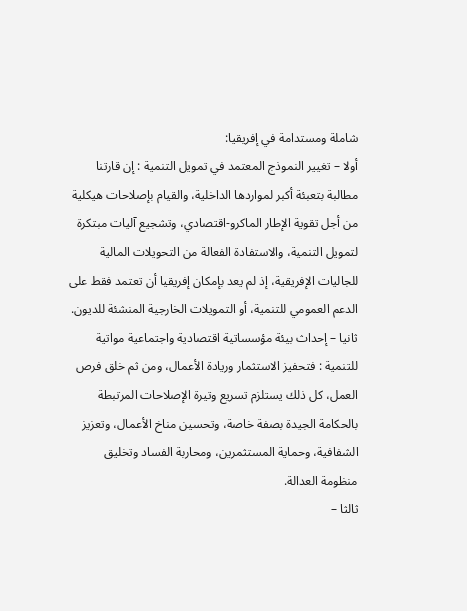شاملة ومستدامة في إفريقيا:
أولا – تغيير النموذج المعتمد في تمويل التنمية : إن قارتنا مطالبة بتعبئة أكبر لمواردها الداخلية، والقيام بإصلاحات هيكلية من أجل تقوية الإطار الماكرو-اقتصادي، وتشجيع آليات مبتكرة لتمويل التنمية، والاستفادة الفعالة من التحويلات المالية للجاليات الإفريقية، إذ لم يعد بإمكان إفريقيا أن تعتمد فقط على الدعم العمومي للتنمية، أو التمويلات الخارجية المنشئة للديون.
ثانيا – إحداث بيئة مؤسساتية اقتصادية واجتماعية مواتية للتنمية : فتحفيز الاستثمار وريادة الأعمال، ومن ثم خلق فرص العمل، كل ذلك يستلزم تسريع وتيرة الإصلاحات المرتبطة بالحكامة الجيدة بصفة خاصة، وتحسين مناخ الأعمال، وتعزيز الشفافية، وحماية المستثمرين، ومحاربة الفساد وتخليق منظومة العدالة.
ثالثا –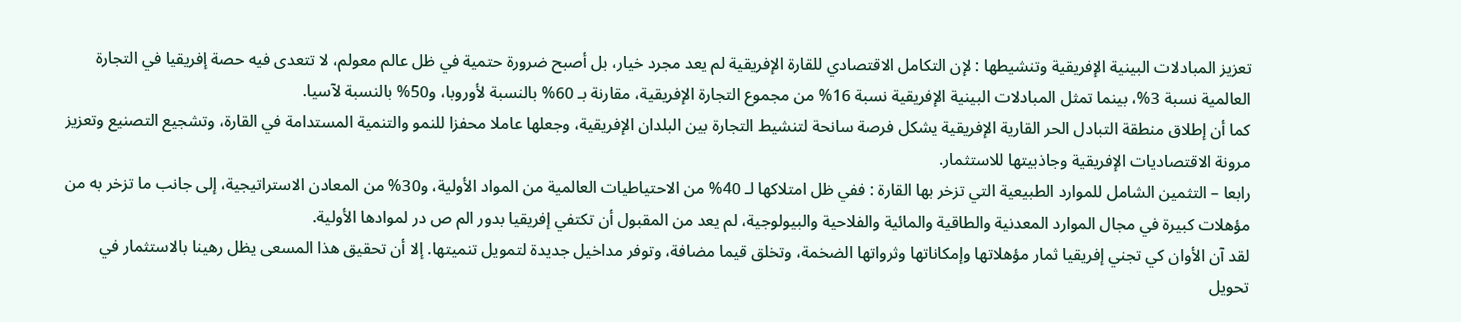تعزيز المبادلات البينية الإفريقية وتنشيطها : لإن التكامل الاقتصادي للقارة الإفريقية لم يعد مجرد خيار، بل أصبح ضرورة حتمية في ظل عالم معولم، لا تتعدى فيه حصة إفريقيا في التجارة العالمية نسبة 3%، بينما تمثل المبادلات البينية الإفريقية نسبة 16% من مجموع التجارة الإفريقية، مقارنة بـ 60% بالنسبة لأوروبا، و50% بالنسبة لآسيا.
كما أن إطلاق منطقة التبادل الحر القارية الإفريقية يشكل فرصة سانحة لتنشيط التجارة بين البلدان الإفريقية، وجعلها عاملا محفزا للنمو والتنمية المستدامة في القارة، وتشجيع التصنيع وتعزيز مرونة الاقتصاديات الإفريقية وجاذبيتها للاستثمار.
رابعا – التثمين الشامل للموارد الطبيعية التي تزخر بها القارة : ففي ظل امتلاكها لـ 40% من الاحتياطيات العالمية من المواد الأولية، و30% من المعادن الاستراتيجية، إلى جانب ما تزخر به من مؤهلات كبيرة في مجال الموارد المعدنية والطاقية والمائية والفلاحية والبيولوجية، لم يعد من المقبول أن تكتفي إفريقيا بدور الم ص در لموادها الأولية.
لقد آن الأوان كي تجني إفريقيا ثمار مؤهلاتها وإمكاناتها وثرواتها الضخمة، وتخلق قيما مضافة، وتوفر مداخيل جديدة لتمويل تنميتها. إلا أن تحقيق هذا المسعى يظل رهينا بالاستثمار في تحويل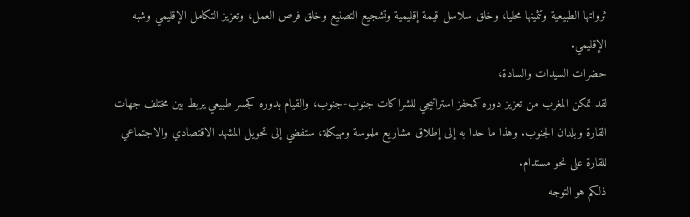ثرواتها الطبيعية وتثمينها محليا، وخلق سلاسل قيمة إقليمية وتشجيع التصنيع وخلق فرص العمل، وتعزيز التكامل الإقليمي وشبه الإقليمي.
حضرات السيدات والسادة،
لقد تمكن المغرب من تعزيز دوره كمحفز استراتيجي للشراكات جنوب-جنوب، والقيام بدوره كجسر طبيعي يربط بين مختلف جهات القارة وبلدان الجنوب. وهذا ما حدا به إلى إطلاق مشاريع ملموسة ومهيكلة، ستفضي إلى تحويل المشهد الاقتصادي والاجتماعي للقارة على نحو مستدام.
ذلكم هو التوجه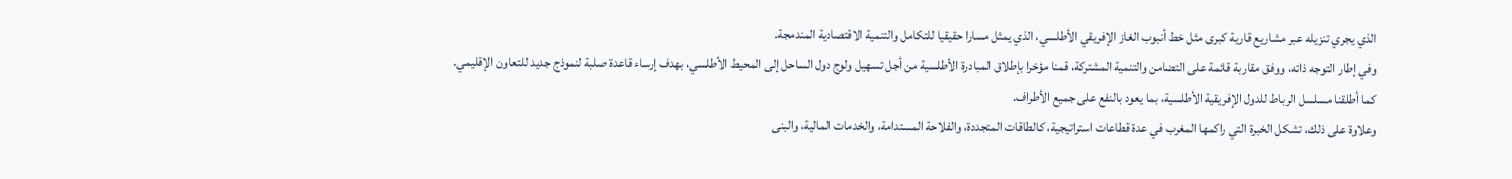الذي يجري تنزيله عبر مشاريع قارية كبرى مثل خط أنبوب الغاز الإفريقي الأطلسي، الذي يمثل مسارا حقيقيا للتكامل والتنمية الاقتصادية المندمجة.
وفي إطار التوجه ذاته، ووفق مقاربة قائمة على التضامن والتنمية المشتركة، قمنا مؤخرا بإطلاق المبادرة الأطلسية من أجل تسهيل ولوج دول الساحل إلى المحيط الأطلسي، بهدف إرساء قاعدة صلبة لنموذج جديد للتعاون الإقليمي. كما أطلقنا مسلسل الرباط للدول الإفريقية الأطلسية، بما يعود بالنفع على جميع الأطراف.
وعلاوة على ذلك، تشكل الخبرة التي راكمها المغرب في عدة قطاعات استراتيجية، كالطاقات المتجددة، والفلاحة المستدامة، والخدمات المالية، والبنى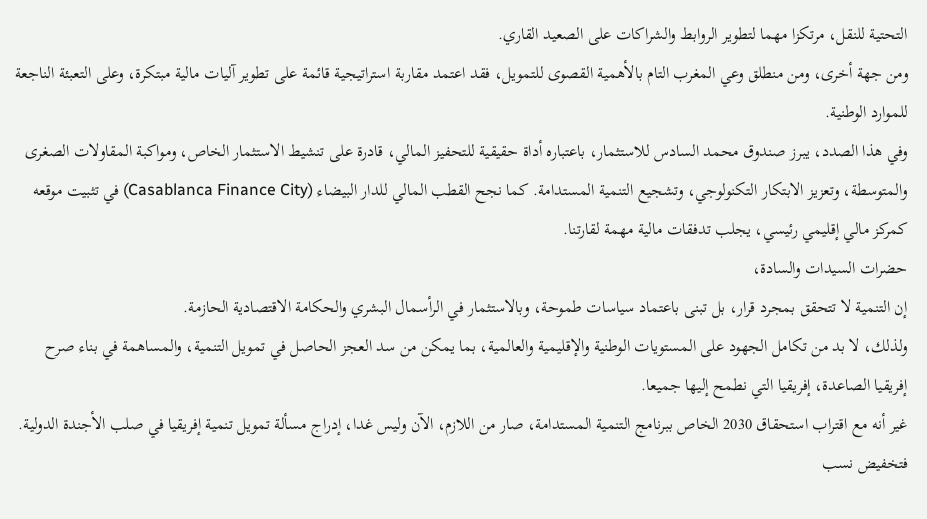التحتية للنقل، مرتكزا مهما لتطوير الروابط والشراكات على الصعيد القاري.
ومن جهة أخرى، ومن منطلق وعي المغرب التام بالأهمية القصوى للتمويل، فقد اعتمد مقاربة استراتيجية قائمة على تطوير آليات مالية مبتكرة، وعلى التعبئة الناجعة للموارد الوطنية.
وفي هذا الصدد، يبرز صندوق محمد السادس للاستثمار، باعتباره أداة حقيقية للتحفيز المالي، قادرة على تنشيط الاستثمار الخاص، ومواكبة المقاولات الصغرى والمتوسطة، وتعزيز الابتكار التكنولوجي، وتشجيع التنمية المستدامة. كما نجح القطب المالي للدار البيضاء (Casablanca Finance City) في تثبيت موقعه كمركز مالي إقليمي رئيسي، يجلب تدفقات مالية مهمة لقارتنا.
حضرات السيدات والسادة،
إن التنمية لا تتحقق بمجرد قرار، بل تبنى باعتماد سياسات طموحة، وبالاستثمار في الرأسمال البشري والحكامة الاقتصادية الحازمة.
ولذلك، لا بد من تكامل الجهود على المستويات الوطنية والإقليمية والعالمية، بما يمكن من سد العجز الحاصل في تمويل التنمية، والمساهمة في بناء صرح إفريقيا الصاعدة، إفريقيا التي نطمح إليها جميعا.
غير أنه مع اقتراب استحقاق 2030 الخاص ببرنامج التنمية المستدامة، صار من اللازم، الآن وليس غدا، إدراج مسألة تمويل تنمية إفريقيا في صلب الأجندة الدولية.
فتخفيض نسب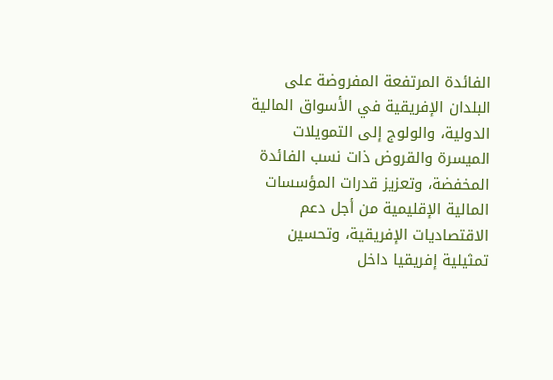الفائدة المرتفعة المفروضة على البلدان الإفريقية في الأسواق المالية الدولية، والولوج إلى التمويلات الميسرة والقروض ذات نسب الفائدة المخفضة، وتعزيز قدرات المؤسسات المالية الإقليمية من أجل دعم الاقتصاديات الإفريقية، وتحسين تمثيلية إفريقيا داخل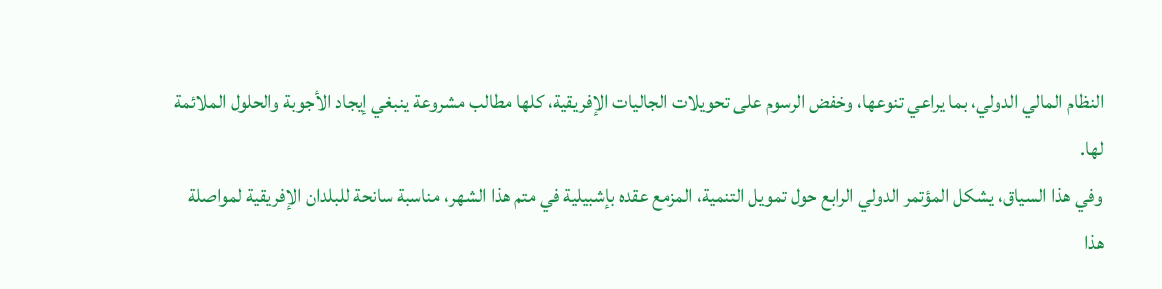النظام المالي الدولي، بما يراعي تنوعها، وخفض الرسوم على تحويلات الجاليات الإفريقية، كلها مطالب مشروعة ينبغي إيجاد الأجوبة والحلول الملائمة لها.
وفي هذا السياق، يشكل المؤتمر الدولي الرابع حول تمويل التنمية، المزمع عقده بإشبيلية في متم هذا الشهر، مناسبة سانحة للبلدان الإفريقية لمواصلة هذا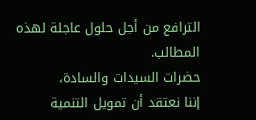الترافع من أجل حلول عاجلة لهذه المطالب.
حضرات السيدات والسادة،
إننا نعتقد أن تمويل التنمية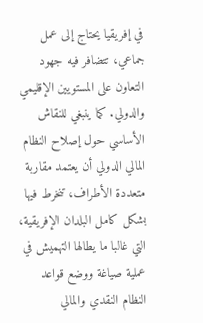في إفريقيا يحتاج إلى عمل جماعي، تتضافر فيه جهود التعاون على المستويين الإقليمي والدولي. كما ينبغي للنقاش الأساسي حول إصلاح النظام المالي الدولي أن يعتمد مقاربة متعددة الأطراف، تنخرط فيها بشكل كامل البلدان الإفريقية، التي غالبا ما يطالها التهميش في عملية صياغة ووضع قواعد النظام النقدي والمالي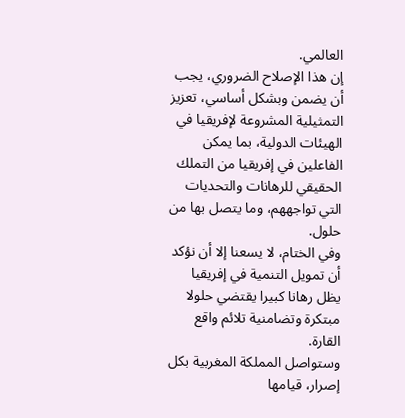العالمي.
إن هذا الإصلاح الضروري، يجب أن يضمن وبشكل أساسي، تعزيز التمثيلية المشروعة لإفريقيا في الهيئات الدولية، بما يمكن الفاعلين في إفريقيا من التملك الحقيقي للرهانات والتحديات التي تواجههم، وما يتصل بها من حلول.
وفي الختام، لا يسعنا إلا أن نؤكد أن تمويل التنمية في إفريقيا يظل رهانا كبيرا يقتضي حلولا مبتكرة وتضامنية تلائم واقع القارة.
وستواصل المملكة المغربية بكل إصرار، قيامها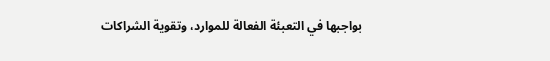بواجبها في التعبئة الفعالة للموارد، وتقوية الشراكات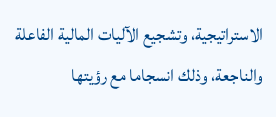الاستراتيجية، وتشجيع الآليات المالية الفاعلة والناجعة، وذلك انسجاما مع رؤيتها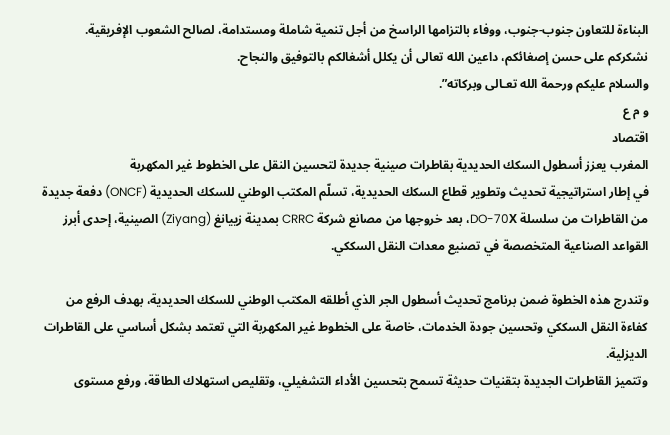البناءة للتعاون جنوب-جنوب، ووفاء بالتزامها الراسخ من أجل تنمية شاملة ومستدامة، لصالح الشعوب الإفريقية.
نشكركم على حسن إصغائكم، داعين الله تعالى أن يكلل أشغالكم بالتوفيق والنجاح.
والسلام عليكم ورحمة الله تعـالى وبركاته”.
و م ع
اقتصاد
المغرب يعزز أسطول السكك الحديدية بقاطرات صينية جديدة لتحسين النقل على الخطوط غير المكهربة
في إطار استراتيجية تحديث وتطوير قطاع السكك الحديدية، تسلّم المكتب الوطني للسكك الحديدية (ONCF) دفعة جديدة من القاطرات من سلسلة DO-70X، بعد خروجها من مصانع شركة CRRC بمدينة زييانغ (Ziyang) الصينية، إحدى أبرز القواعد الصناعية المتخصصة في تصنيع معدات النقل السككي.

وتندرج هذه الخطوة ضمن برنامج تحديث أسطول الجر الذي أطلقه المكتب الوطني للسكك الحديدية، بهدف الرفع من كفاءة النقل السككي وتحسين جودة الخدمات، خاصة على الخطوط غير المكهربة التي تعتمد بشكل أساسي على القاطرات الديزلية.
وتتميز القاطرات الجديدة بتقنيات حديثة تسمح بتحسين الأداء التشغيلي، وتقليص استهلاك الطاقة، ورفع مستوى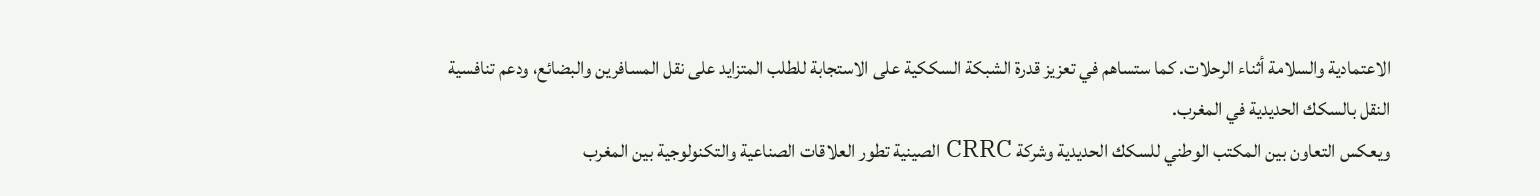الاعتمادية والسلامة أثناء الرحلات. كما ستساهم في تعزيز قدرة الشبكة السككية على الاستجابة للطلب المتزايد على نقل المسافرين والبضائع، ودعم تنافسية النقل بالسكك الحديدية في المغرب.
ويعكس التعاون بين المكتب الوطني للسكك الحديدية وشركة CRRC الصينية تطور العلاقات الصناعية والتكنولوجية بين المغرب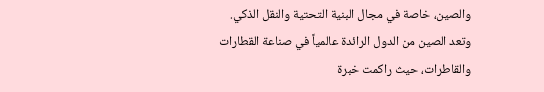والصين، خاصة في مجال البنية التحتية والنقل الذكي. وتعد الصين من الدول الرائدة عالمياً في صناعة القطارات والقاطرات، حيث راكمت خبرة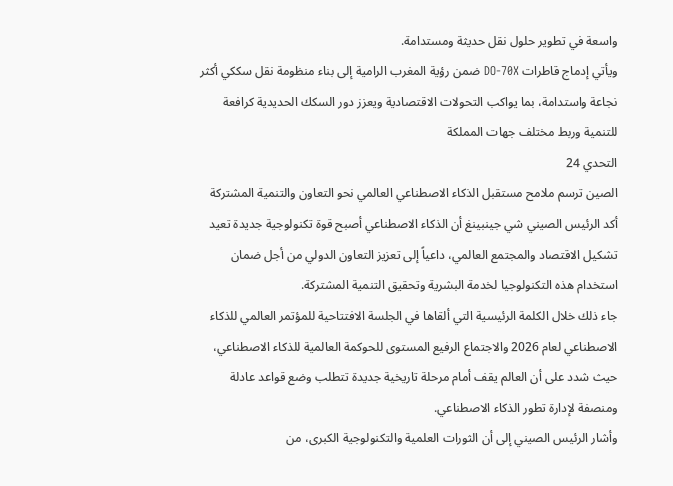واسعة في تطوير حلول نقل حديثة ومستدامة.
ويأتي إدماج قاطرات DO-70X ضمن رؤية المغرب الرامية إلى بناء منظومة نقل سككي أكثر نجاعة واستدامة، بما يواكب التحولات الاقتصادية ويعزز دور السكك الحديدية كرافعة للتنمية وربط مختلف جهات المملكة
التحدي 24
الصين ترسم ملامح مستقبل الذكاء الاصطناعي العالمي نحو التعاون والتنمية المشتركة
أكد الرئيس الصيني شي جينبينغ أن الذكاء الاصطناعي أصبح قوة تكنولوجية جديدة تعيد تشكيل الاقتصاد والمجتمع العالمي، داعياً إلى تعزيز التعاون الدولي من أجل ضمان استخدام هذه التكنولوجيا لخدمة البشرية وتحقيق التنمية المشتركة.
جاء ذلك خلال الكلمة الرئيسية التي ألقاها في الجلسة الافتتاحية للمؤتمر العالمي للذكاء الاصطناعي لعام 2026 والاجتماع الرفيع المستوى للحوكمة العالمية للذكاء الاصطناعي، حيث شدد على أن العالم يقف أمام مرحلة تاريخية جديدة تتطلب وضع قواعد عادلة ومنصفة لإدارة تطور الذكاء الاصطناعي.
وأشار الرئيس الصيني إلى أن الثورات العلمية والتكنولوجية الكبرى، من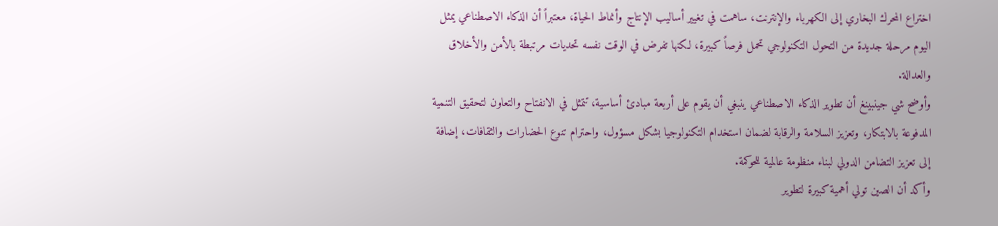اختراع المحرك البخاري إلى الكهرباء والإنترنت، ساهمت في تغيير أساليب الإنتاج وأنماط الحياة، معتبراً أن الذكاء الاصطناعي يمثل اليوم مرحلة جديدة من التحول التكنولوجي تحمل فرصاً كبيرة، لكنها تفرض في الوقت نفسه تحديات مرتبطة بالأمن والأخلاق والعدالة.
وأوضح شي جينبينغ أن تطوير الذكاء الاصطناعي ينبغي أن يقوم على أربعة مبادئ أساسية، تتمثل في الانفتاح والتعاون لتحقيق التنمية المدفوعة بالابتكار، وتعزيز السلامة والرقابة لضمان استخدام التكنولوجيا بشكل مسؤول، واحترام تنوع الحضارات والثقافات، إضافة إلى تعزيز التضامن الدولي لبناء منظومة عالمية للحوكمة.
وأكد أن الصين تولي أهمية كبيرة لتطوير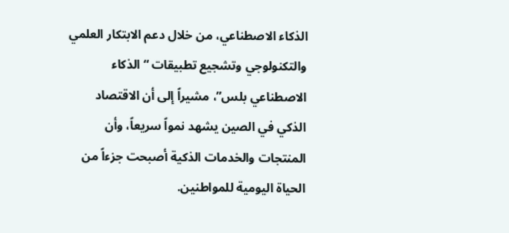الذكاء الاصطناعي، من خلال دعم الابتكار العلمي والتكنولوجي وتشجيع تطبيقات “الذكاء الاصطناعي بلس”، مشيراً إلى أن الاقتصاد الذكي في الصين يشهد نمواً سريعاً، وأن المنتجات والخدمات الذكية أصبحت جزءاً من الحياة اليومية للمواطنين.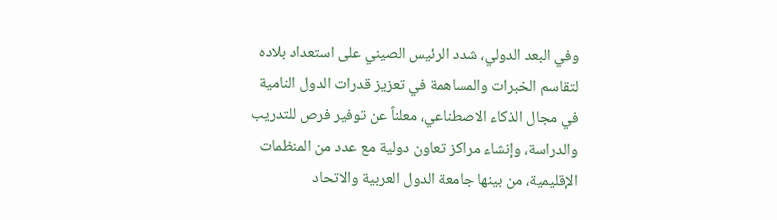وفي البعد الدولي، شدد الرئيس الصيني على استعداد بلاده لتقاسم الخبرات والمساهمة في تعزيز قدرات الدول النامية في مجال الذكاء الاصطناعي، معلناً عن توفير فرص للتدريب والدراسة، وإنشاء مراكز تعاون دولية مع عدد من المنظمات الإقليمية، من بينها جامعة الدول العربية والاتحاد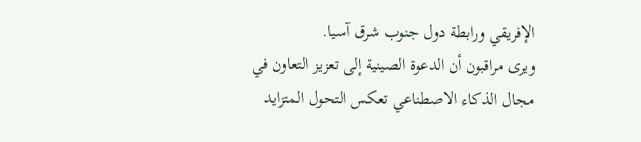الإفريقي ورابطة دول جنوب شرق آسيا.
ويرى مراقبون أن الدعوة الصينية إلى تعزيز التعاون في مجال الذكاء الاصطناعي تعكس التحول المتزايد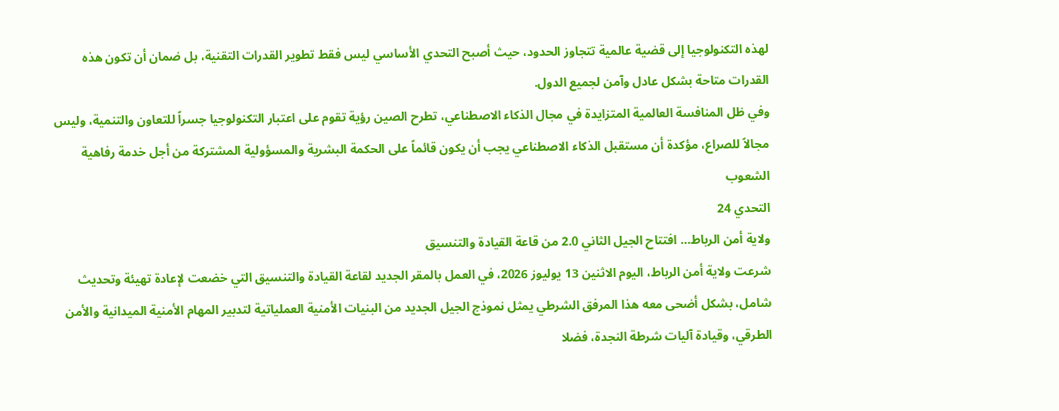لهذه التكنولوجيا إلى قضية عالمية تتجاوز الحدود، حيث أصبح التحدي الأساسي ليس فقط تطوير القدرات التقنية، بل ضمان أن تكون هذه القدرات متاحة بشكل عادل وآمن لجميع الدول.
وفي ظل المنافسة العالمية المتزايدة في مجال الذكاء الاصطناعي، تطرح الصين رؤية تقوم على اعتبار التكنولوجيا جسراً للتعاون والتنمية، وليس مجالاً للصراع، مؤكدة أن مستقبل الذكاء الاصطناعي يجب أن يكون قائماً على الحكمة البشرية والمسؤولية المشتركة من أجل خدمة رفاهية الشعوب
التحدي 24
ولاية أمن الرباط… افتتاح الجيل الثاني 2.0 من قاعة القيادة والتنسيق
شرعت ولاية أمن الرباط، اليوم الاثنين 13 يوليوز 2026، في العمل بالمقر الجديد لقاعة القيادة والتنسيق التي خضعت لإعادة تهيئة وتحديث شامل، بشكل أضحى معه هذا المرفق الشرطي يمثل نموذج الجيل الجديد من البنيات الأمنية العملياتية لتدبير المهام الأمنية الميدانية والأمن الطرقي، وقيادة آليات شرطة النجدة، فضلا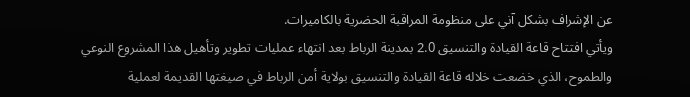عن الإشراف بشكل آني على منظومة المراقبة الحضرية بالكاميرات.
ويأتي افتتاح قاعة القيادة والتنسيق 2.0 بمدينة الرباط بعد انتهاء عمليات تطوير وتأهيل هذا المشروع النوعي والطموح، الذي خضعت خلاله قاعة القيادة والتنسيق بولاية أمن الرباط في صيغتها القديمة لعملية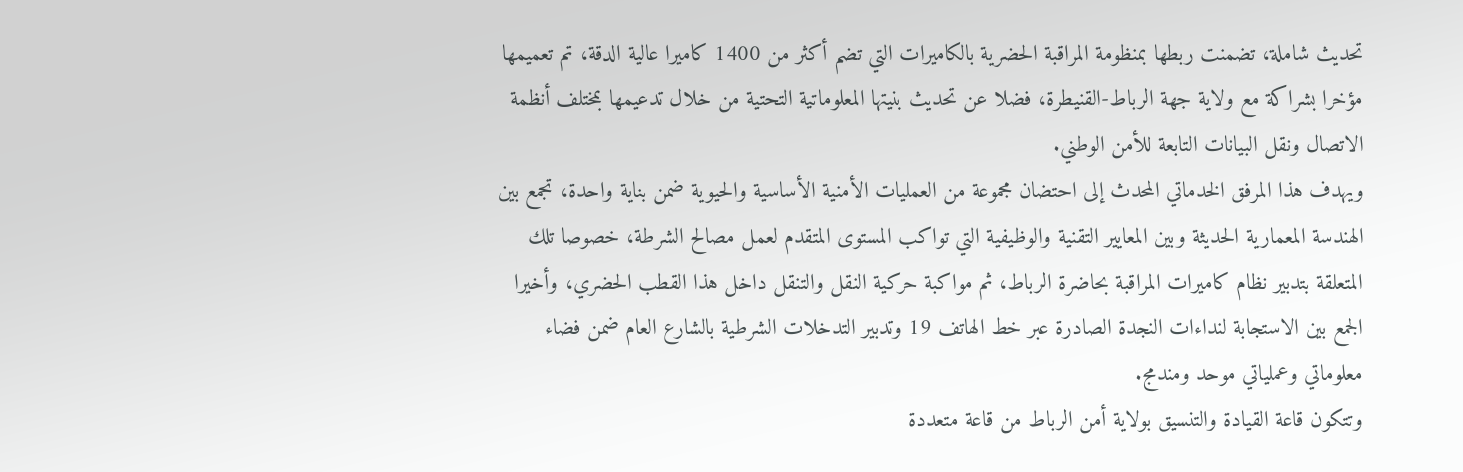تحديث شاملة، تضمنت ربطها بمنظومة المراقبة الحضرية بالكاميرات التي تضم أكثر من 1400 كاميرا عالية الدقة، تم تعميمها مؤخرا بشراكة مع ولاية جهة الرباط-القنيطرة، فضلا عن تحديث بنيتها المعلوماتية التحتية من خلال تدعيمها بمختلف أنظمة الاتصال ونقل البيانات التابعة للأمن الوطني.
ويهدف هذا المرفق الخدماتي المحدث إلى احتضان مجموعة من العمليات الأمنية الأساسية والحيوية ضمن بناية واحدة، تجمع بين الهندسة المعمارية الحديثة وبين المعايير التقنية والوظيفية التي تواكب المستوى المتقدم لعمل مصالح الشرطة، خصوصا تلك المتعلقة بتدبير نظام كاميرات المراقبة بحاضرة الرباط، ثم مواكبة حركية النقل والتنقل داخل هذا القطب الحضري، وأخيرا الجمع بين الاستجابة لنداءات النجدة الصادرة عبر خط الهاتف 19 وتدبير التدخلات الشرطية بالشارع العام ضمن فضاء معلوماتي وعملياتي موحد ومندمج.
وتتكون قاعة القيادة والتنسيق بولاية أمن الرباط من قاعة متعددة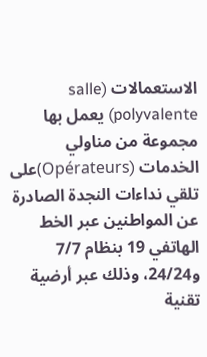الاستعمالات (salle polyvalente) يعمل بها مجموعة من مناولي الخدمات (Opérateurs)على تلقي نداءات النجدة الصادرة عن المواطنين عبر الخط الهاتفي 19 بنظام 7/7 و24/24، وذلك عبر أرضية تقنية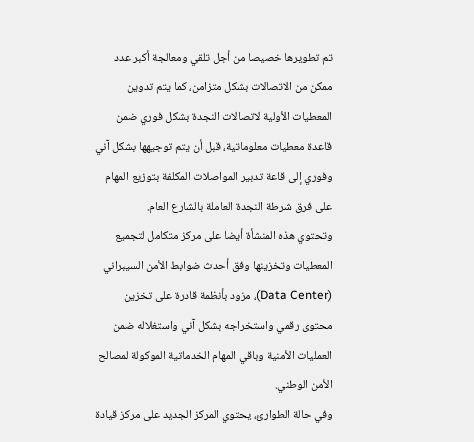تم تطويرها خصيصا من أجل تلقي ومعالجة أكبر عدد ممكن من الاتصالات بشكل متزامن، كما يتم تدوين المعطيات الأولية لاتصالات النجدة بشكل فوري ضمن قاعدة معطيات معلوماتية، قبل أن يتم توجيهها بشكل آني وفوري إلى قاعة تدبير المواصلات المكلفة بتوزيع المهام على فرق شرطة النجدة العاملة بالشارع العام.
وتحتوي هذه المنشأة أيضا على مركز متكامل لتجميع المعطيات وتخزينها وفق أحدث ضوابط الأمن السيبراني (Data Center)، مزود بأنظمة قادرة على تخزين محتوى رقمي واستخراجه بشكل آني واستغلاله ضمن العمليات الأمنية وباقي المهام الخدماتية الموكولة لمصالح الأمن الوطني.
وفي حالة الطوارئ، يحتوي المركز الجديد على مركز قيادة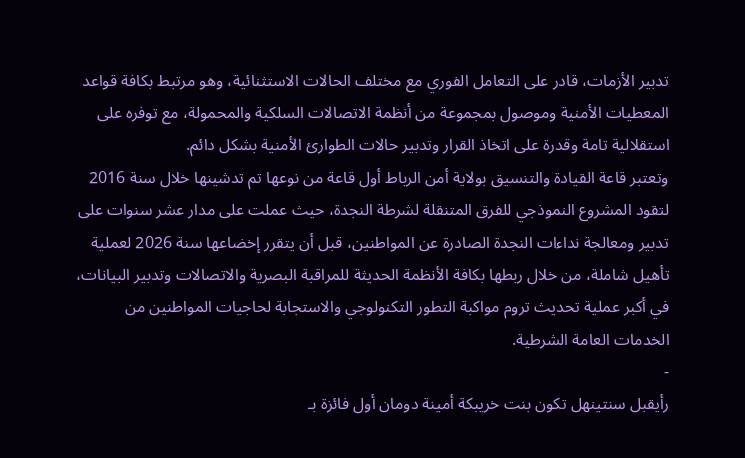تدبير الأزمات، قادر على التعامل الفوري مع مختلف الحالات الاستثنائية، وهو مرتبط بكافة قواعد المعطيات الأمنية وموصول بمجموعة من أنظمة الاتصالات السلكية والمحمولة، مع توفره على استقلالية تامة وقدرة على اتخاذ القرار وتدبير حالات الطوارئ الأمنية بشكل دائم.
وتعتبر قاعة القيادة والتنسيق بولاية أمن الرباط أول قاعة من نوعها تم تدشينها خلال سنة 2016 لتقود المشروع النموذجي للفرق المتنقلة لشرطة النجدة، حيث عملت على مدار عشر سنوات على تدبير ومعالجة نداءات النجدة الصادرة عن المواطنين، قبل أن يتقرر إخضاعها سنة 2026 لعملية تأهيل شاملة، من خلال ربطها بكافة الأنظمة الحديثة للمراقبة البصرية والاتصالات وتدبير البيانات، في أكبر عملية تحديث تروم مواكبة التطور التكنولوجي والاستجابة لحاجيات المواطنين من الخدمات العامة الشرطية.
-
رأيقبل سنتينهل تكون بنت خريبكة أمينة دومان أول فائزة بـ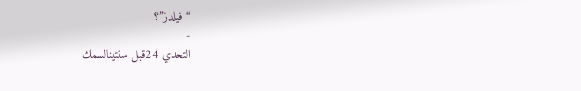“فيلدز”؟
-
التحدي 24قبل سنتينالسمك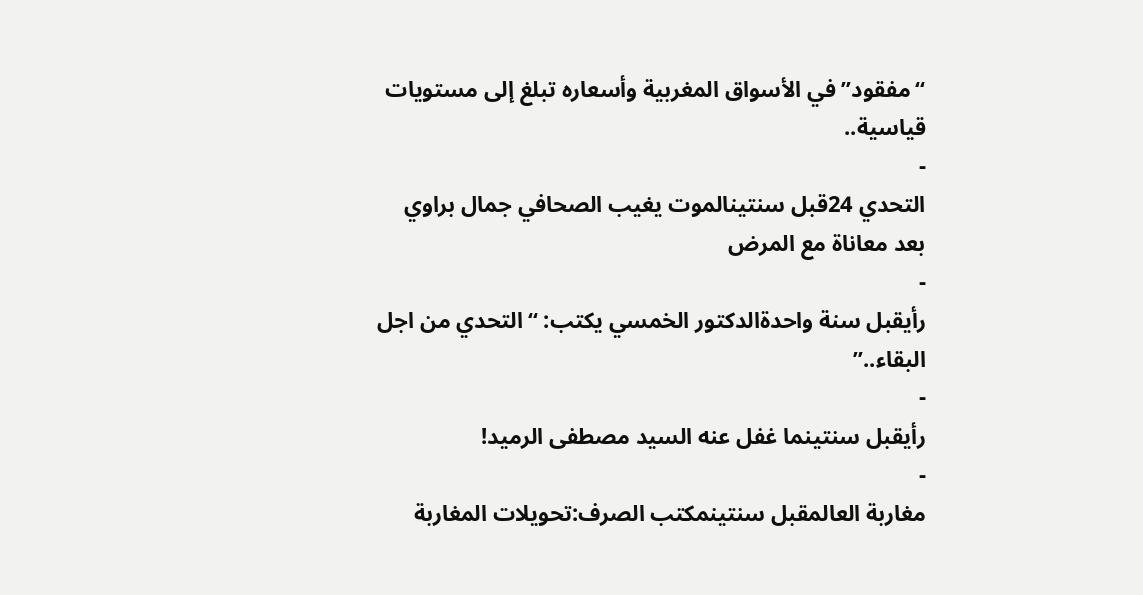“مفقود” في الأسواق المغربية وأسعاره تبلغ إلى مستويات قياسية..
-
التحدي 24قبل سنتينالموت يغيب الصحافي جمال براوي بعد معاناة مع المرض
-
رأيقبل سنة واحدةالدكتور الخمسي يكتب: “التحدي من اجل البقاء..”
-
رأيقبل سنتينما غفل عنه السيد مصطفى الرميد!
-
مغاربة العالمقبل سنتينمكتب الصرف:تحويلات المغاربة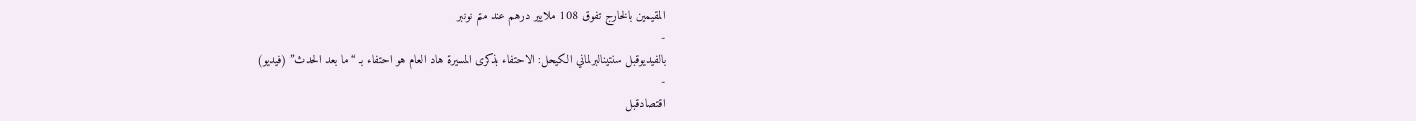المقيمين بالخارج تفوق 108 ملايير درهم عند متم نونبر
-
بالفيديوقبل سنتينالبرلماني الكيحل: الاحتفاء بذكرى المسيرة هاد العام هو احتفاء بـ “ما بعد الحدث” (فيديو)
-
اقتصادقبل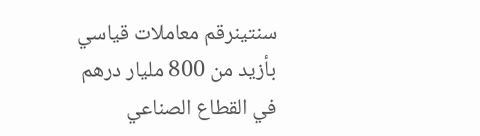سنتينرقم معاملات قياسي بأزيد من 800 مليار درهم في القطاع الصناعي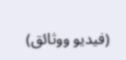(فيديو ووثائق)